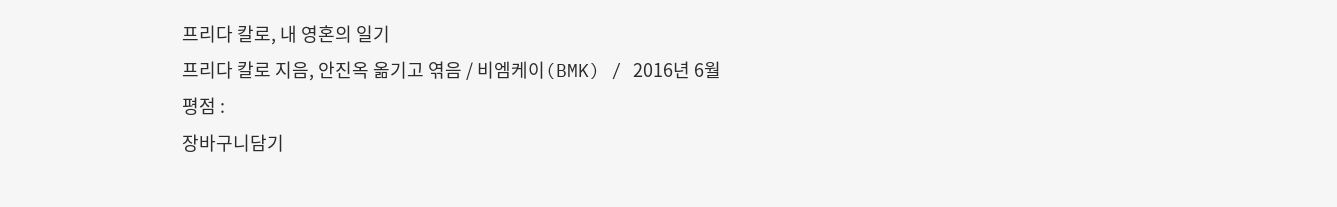프리다 칼로, 내 영혼의 일기
프리다 칼로 지음, 안진옥 옮기고 엮음 / 비엠케이(BMK) / 2016년 6월
평점 :
장바구니담기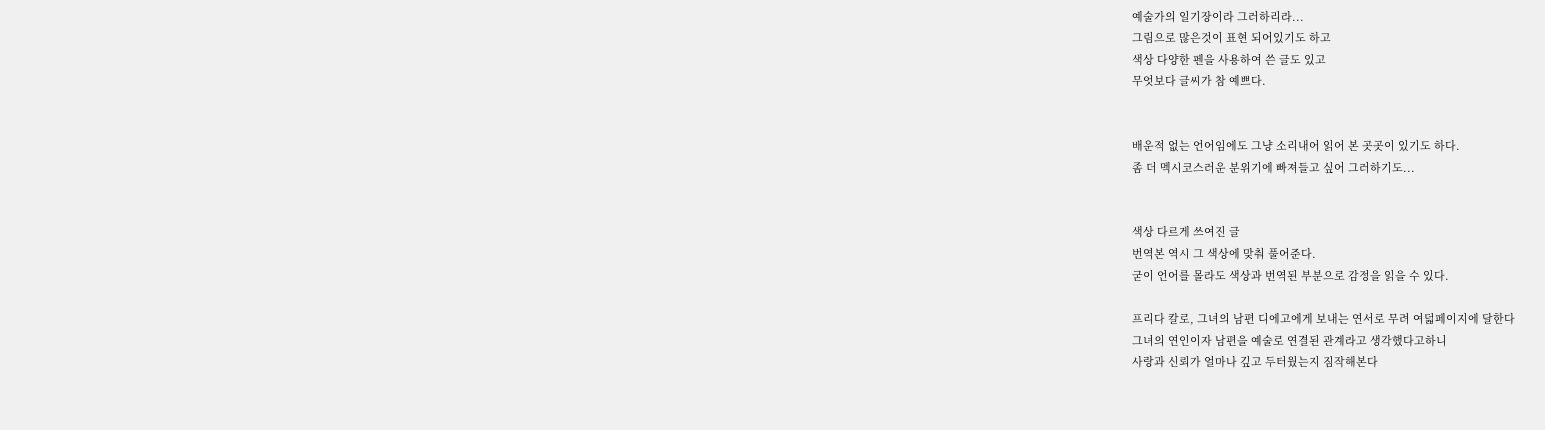예술가의 일기장이라 그러하리라...
그림으로 많은것이 표현 되어있기도 하고
색상 다양한 펜을 사용하여 쓴 글도 있고
무엇보다 글씨가 참 예쁘다.


배운적 없는 언어임에도 그냥 소리내어 읽어 본 곳곳이 있기도 하다.
좀 더 멕시코스러운 분위기에 빠져들고 싶어 그러하기도...


색상 다르게 쓰여진 글
번역본 역시 그 색상에 맞춰 풀어준다.
굳이 언어를 몰라도 색상과 번역된 부분으로 감정을 읽을 수 있다.

프리다 칼로, 그녀의 남편 디에고에게 보내는 연서로 무려 여덟페이지에 달한다
그녀의 연인이자 남편을 예술로 연결된 관계라고 생각했다고하니
사랑과 신뢰가 얼마나 깊고 두터웠는지 짐작해본다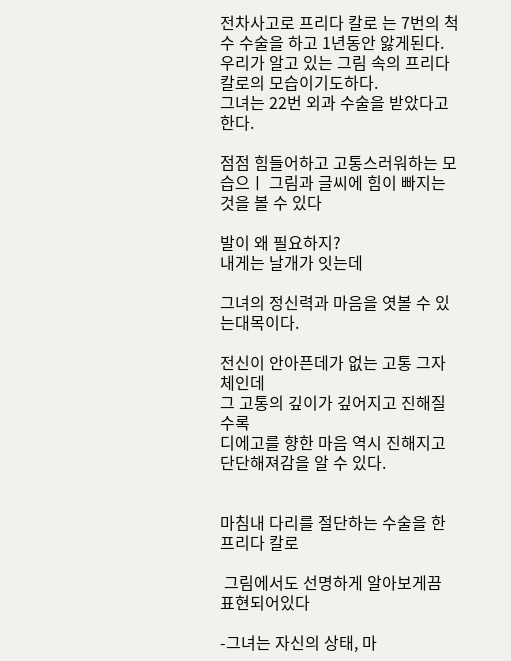전차사고로 프리다 칼로 는 7번의 척수 수술을 하고 1년동안 앓게된다.
우리가 알고 있는 그림 속의 프리다 칼로의 모습이기도하다.
그녀는 22번 외과 수술을 받았다고한다.

점점 힘들어하고 고통스러워하는 모습으ㅣ 그림과 글씨에 힘이 빠지는것을 볼 수 있다

발이 왜 필요하지?
내게는 날개가 잇는데

그녀의 정신력과 마음을 엿볼 수 있는대목이다.

전신이 안아픈데가 없는 고통 그자체인데
그 고통의 깊이가 깊어지고 진해질수록
디에고를 향한 마음 역시 진해지고 단단해져감을 알 수 있다.


마침내 다리를 절단하는 수술을 한 프리다 칼로

 그림에서도 선명하게 알아보게끔 표현되어있다

-그녀는 자신의 상태, 마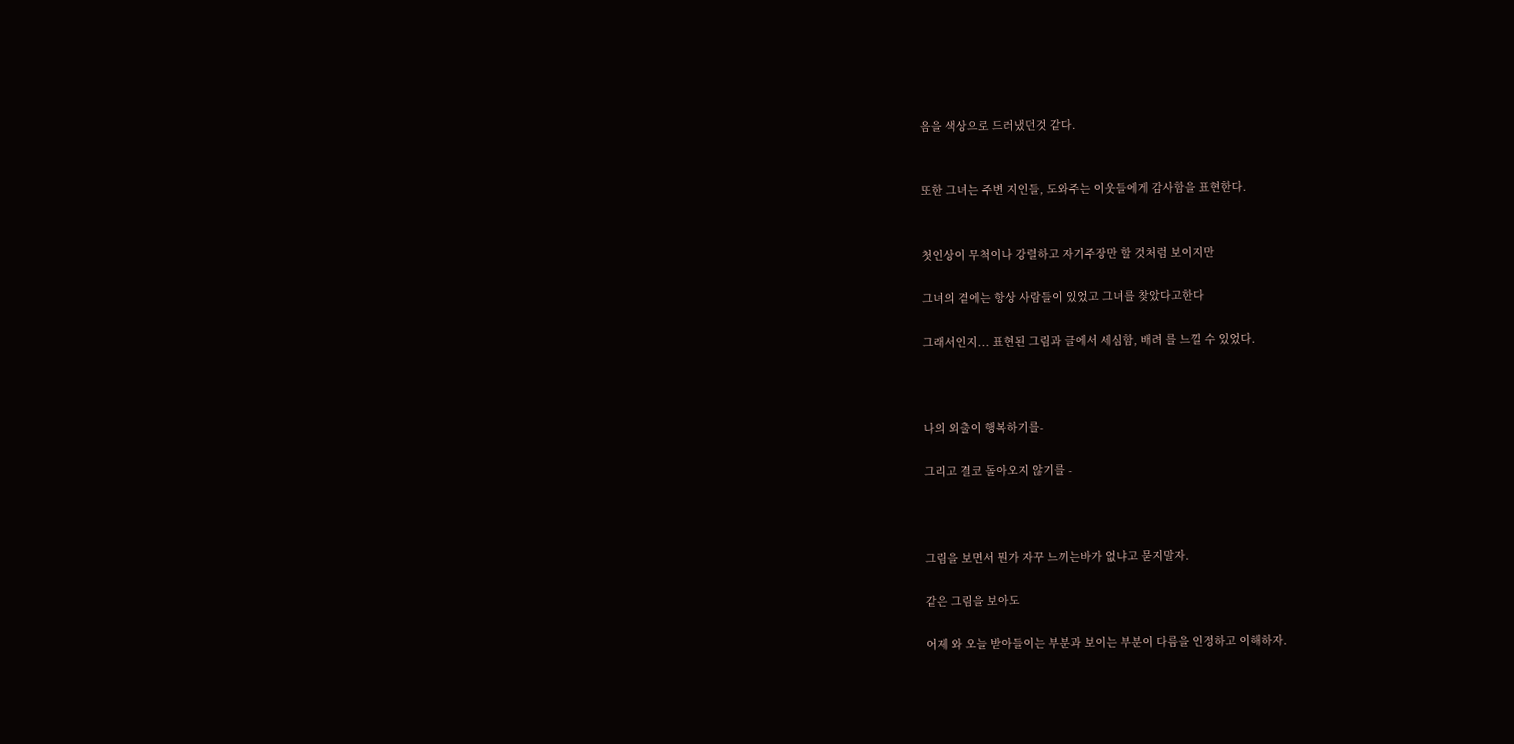음을 색상으로 드러냈던것 같다.


또한 그녀는 주변 지인들, 도와주는 이웃들에게 감사함을 표현한다.


첫인상이 무척이나 강렬하고 자기주장만 할 것처럼 보이지만

그녀의 곁에는 항상 사람들이 있었고 그녀를 찾았다고한다

그래서인지... 표현된 그림과 글에서 세심함, 배려 를 느낄 수 있었다.



나의 외출이 행복하기를-

그리고 결코 돌아오지 않기를 -



그림을 보면서 뭔가 자꾸 느끼는바가 없냐고 묻지말자.

같은 그림을 보아도

어제 와 오늘 받아들이는 부분과 보이는 부분이 다름을 인정하고 이해하자.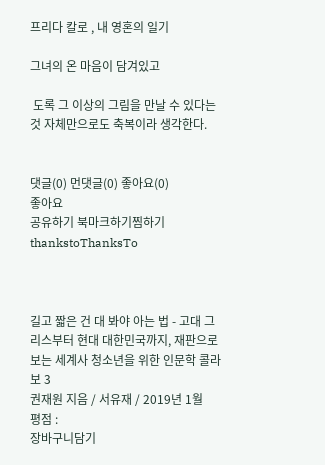프리다 칼로 , 내 영혼의 일기

그녀의 온 마음이 담겨있고

 도록 그 이상의 그림을 만날 수 있다는것 자체만으로도 축복이라 생각한다.


댓글(0) 먼댓글(0) 좋아요(0)
좋아요
공유하기 북마크하기찜하기 thankstoThanksTo



길고 짧은 건 대 봐야 아는 법 - 고대 그리스부터 현대 대한민국까지, 재판으로 보는 세계사 청소년을 위한 인문학 콜라보 3
권재원 지음 / 서유재 / 2019년 1월
평점 :
장바구니담기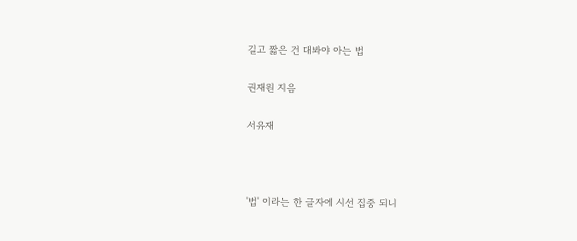길고 짧은 건 대봐야 아는 법

권재원 지음

서유재



'법' 이라는 한 글자에 시선 집중 되니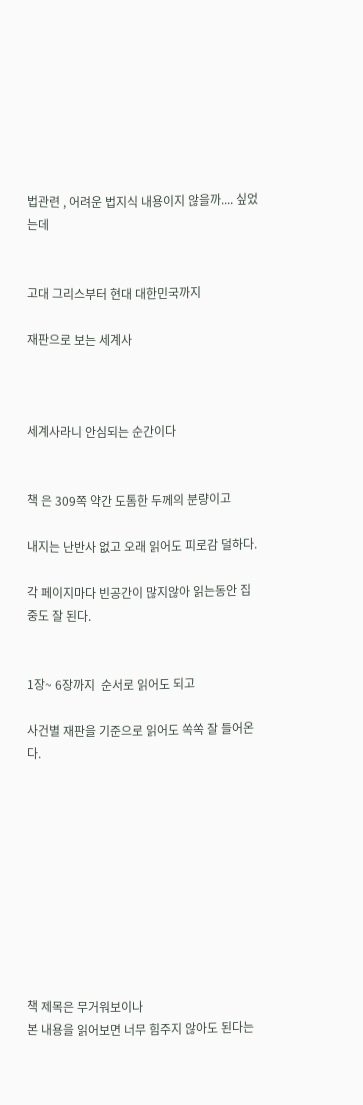법관련 , 어려운 법지식 내용이지 않을까.... 싶었는데


고대 그리스부터 현대 대한민국까지

재판으로 보는 세계사



세계사라니 안심되는 순간이다


책 은 309쪽 약간 도톰한 두께의 분량이고

내지는 난반사 없고 오래 읽어도 피로감 덜하다.

각 페이지마다 빈공간이 많지않아 읽는동안 집중도 잘 된다.


1장~ 6장까지  순서로 읽어도 되고

사건별 재판을 기준으로 읽어도 쏙쏙 잘 들어온다.










책 제목은 무거워보이나
본 내용을 읽어보면 너무 힘주지 않아도 된다는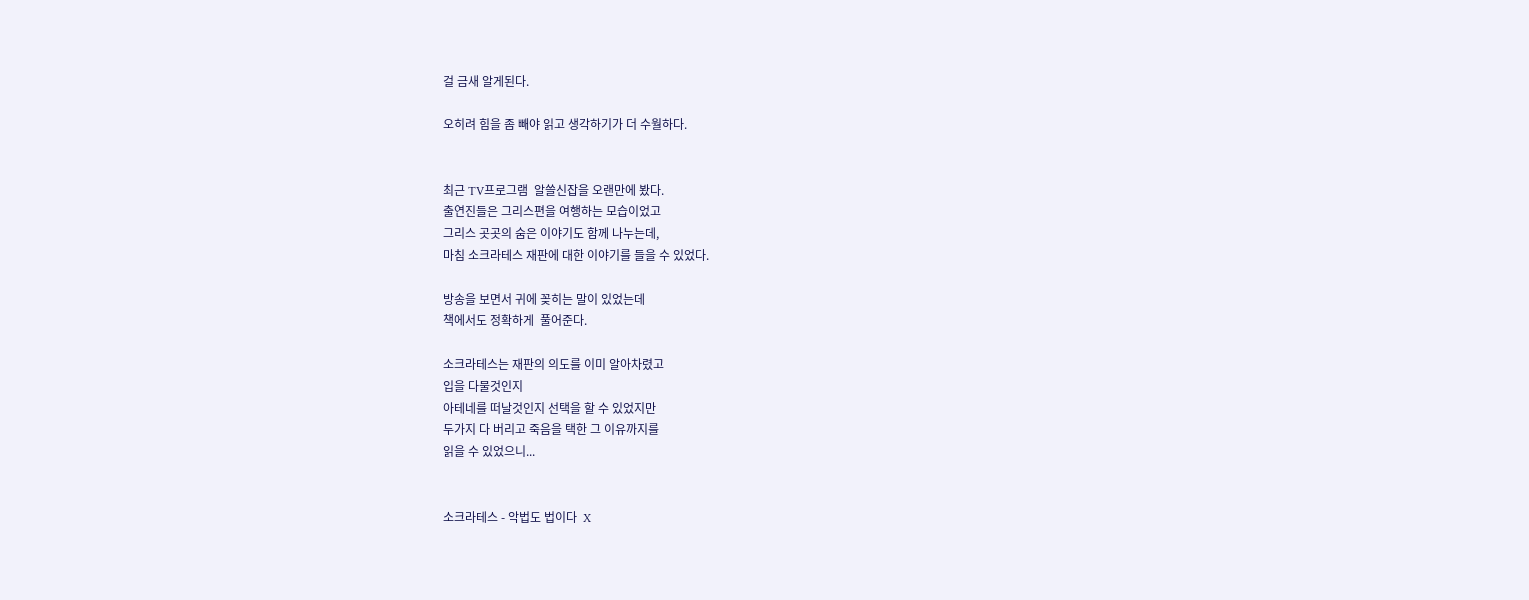걸 금새 알게된다.

오히려 힘을 좀 빼야 읽고 생각하기가 더 수월하다.


최근 TV프로그램  알쓸신잡을 오랜만에 봤다.
출연진들은 그리스편을 여행하는 모습이었고
그리스 곳곳의 숨은 이야기도 함께 나누는데,
마침 소크라테스 재판에 대한 이야기를 들을 수 있었다.

방송을 보면서 귀에 꽂히는 말이 있었는데
책에서도 정확하게  풀어준다.

소크라테스는 재판의 의도를 이미 알아차렸고
입을 다물것인지
아테네를 떠날것인지 선택을 할 수 있었지만
두가지 다 버리고 죽음을 택한 그 이유까지를
읽을 수 있었으니...


소크라테스 - 악법도 법이다  X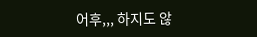어후,,, 하지도 않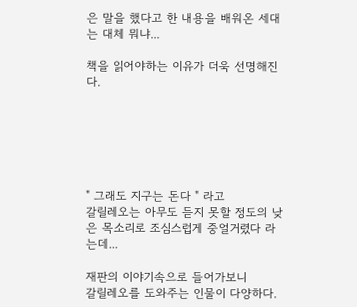은 말을 했다고 한 내용을 배워온 세대는 대체 뭐냐...

책을 읽어야하는 이유가 더욱 선명해진다.






" 그래도 지구는 돈다 " 라고
갈릴레오는 아무도 듣지 못할 정도의 낮은 목소리로 조심스럽게 중얼거렸다 라는데...

재판의 이야기속으로 들어가보니
갈릴레오를 도와주는 인물이 다양하다.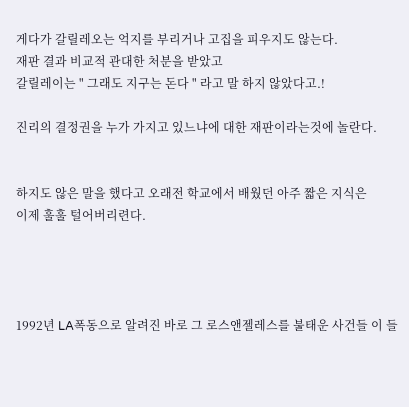게다가 갈릴레오는 억지를 부리거나 고집을 피우지도 않는다.
재판 결과 비교적 관대한 처분을 받았고
갈릴레이는 " 그래도 지구는 돈다 " 라고 말 하지 않았다고.!

진리의 결정권을 누가 가지고 있느냐에 대한 재판이라는것에 놀란다.


하지도 않은 말을 했다고 오래전 학교에서 배웠던 아주 짧은 지식은
이제 훌훌 털어버리련다.




1992년 LA폭동으로 알려진 바로 그 로스앤젤레스를 불태운 사건들 이 들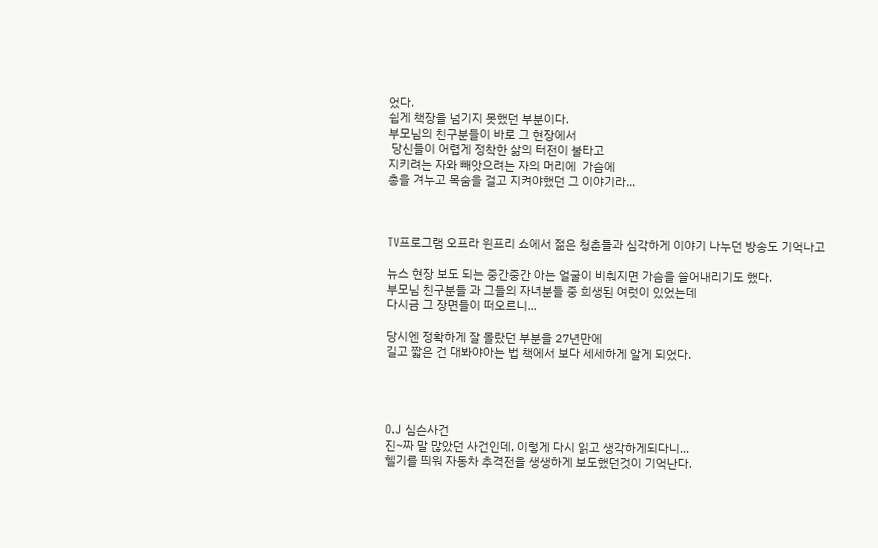었다.
쉽게 책장을 넘기지 못했던 부분이다.
부모님의 친구분들이 바로 그 현장에서
 당신들이 어렵게 정착한 삶의 터전이 불타고
지키려는 자와 빼앗으려는 자의 머리에  가슴에
총을 겨누고 목숨을 걸고 지켜야했던 그 이야기라...



TV프로그램 오프라 윈프리 쇼에서 젊은 청춘들과 심각하게 이야기 나누던 방송도 기억나고

뉴스 현장 보도 되는 중간중간 아는 얼굴이 비춰지면 가슴을 쓸어내리기도 했다.
부모님 친구분들 과 그들의 자녀분들 중 희생된 여럿이 있었는데
다시금 그 장면들이 떠오르니...

당시엔 정확하게 잘 몰랐던 부분을 27년만에
길고 짧은 건 대봐야아는 법 책에서 보다 세세하게 알게 되었다.




O.J 심슨사건
진~짜 말 많았던 사건인데, 이렇게 다시 읽고 생각하게되다니...
헬기를 띄워 자동차 추격전을 생생하게 보도했던것이 기억난다.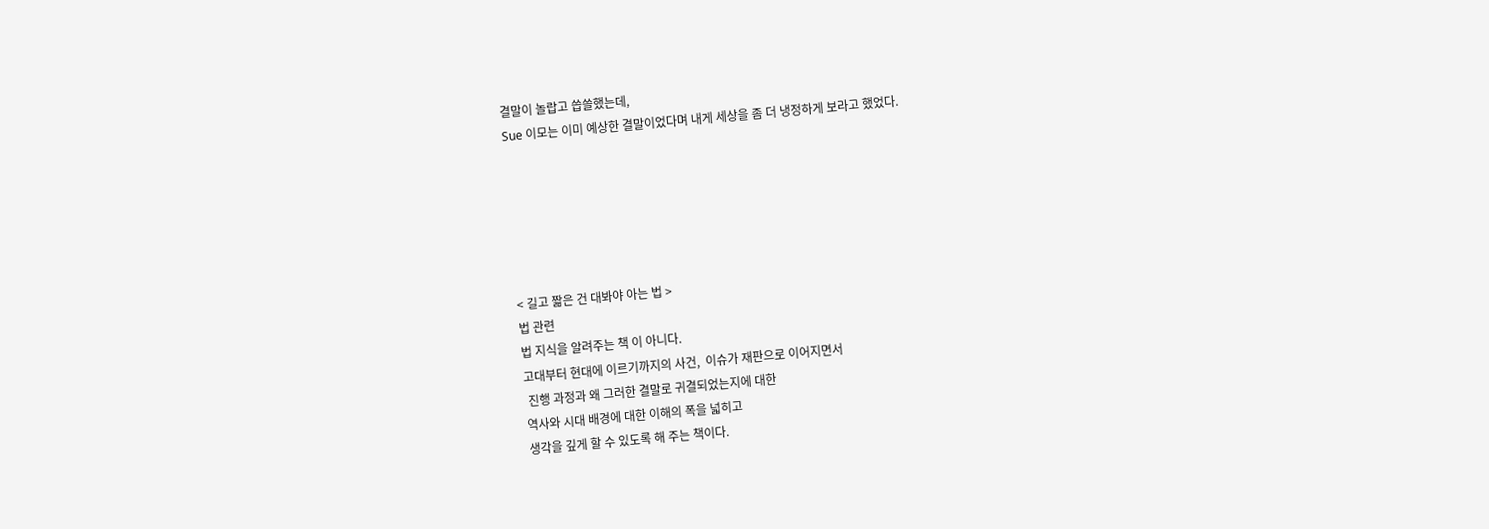결말이 놀랍고 씁쓸했는데,
Sue 이모는 이미 예상한 결말이었다며 내게 세상을 좀 더 냉정하게 보라고 했었다.






< 길고 짧은 건 대봐야 아는 법 >
법 관련
법 지식을 알려주는 책 이 아니다.
고대부터 현대에 이르기까지의 사건,  이슈가 재판으로 이어지면서
 진행 과정과 왜 그러한 결말로 귀결되었는지에 대한
역사와 시대 배경에 대한 이해의 폭을 넓히고
생각을 깊게 할 수 있도록 해 주는 책이다.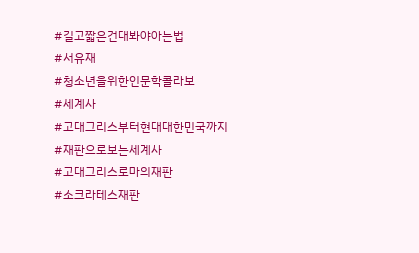#길고짧은건대봐야아는법
#서유재
#청소년을위한인문학콜라보
#세계사
#고대그리스부터현대대한민국까지
#재판으로보는세계사
#고대그리스로마의재판
#소크라테스재판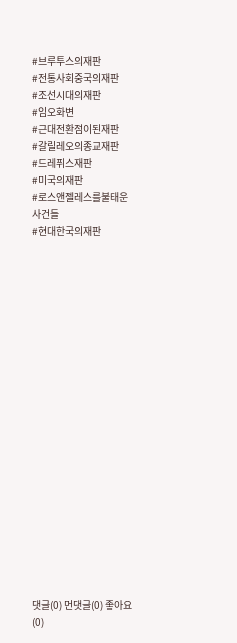#브루투스의재판
#전통사회중국의재판
#조선시대의재판
#임오화변
#근대전환점이된재판
#갈릴레오의종교재판
#드레퓌스재판
#미국의재판
#로스앤젤레스를불태운사건들
#현대한국의재판





















댓글(0) 먼댓글(0) 좋아요(0)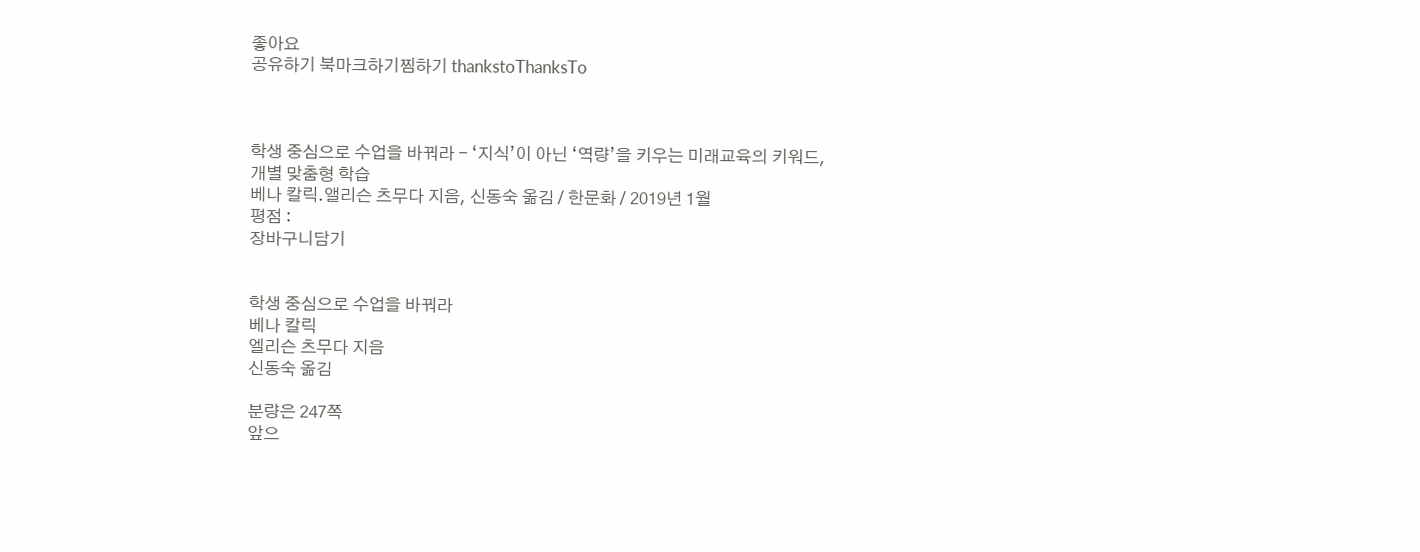좋아요
공유하기 북마크하기찜하기 thankstoThanksTo



학생 중심으로 수업을 바꿔라 - ‘지식’이 아닌 ‘역량’을 키우는 미래교육의 키워드, 개별 맞춤형 학습
베나 칼릭.앨리슨 츠무다 지음, 신동숙 옮김 / 한문화 / 2019년 1월
평점 :
장바구니담기


학생 중심으로 수업을 바꿔라
베나 칼릭
엘리슨 츠무다 지음
신동숙 옮김

분량은 247쪽
앞으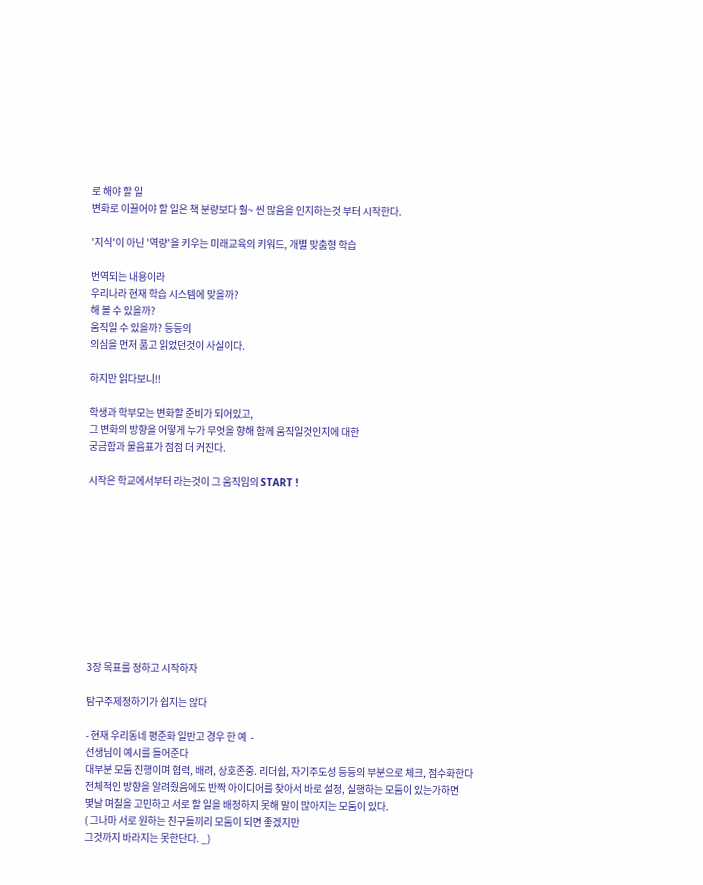로 해야 할 일
변화로 이끌어야 할 일은 책 분량보다 훨~ 씬 많음을 인지하는것 부터 시작한다.

'지식'이 아닌 '역량'을 키우는 미래교육의 키워드, 개별 맞춤형 학습

번역되는 내용이라
우리나라 현재 학습 시스템에 맞을까?
해 볼 수 있을까?
움직일 수 있을까? 등등의
의심을 먼저 품고 읽었던것이 사실이다.

하지만 읽다보니!!

학생과 학부모는 변화할 준비가 되어있고,
그 변화의 방향을 어떻게 누가 무엇을 향해 함께 움직일것인지에 대한
궁금함과 물음표가 점점 더 커진다.

시작은 학교에서부터 라는것이 그 움직임의 START !










3장 목표를 정하고 시작하자

탐구주제정하기가 쉽지는 않다

- 현재 우리동네 평준화 일반고 경우 한 예  -
선생님이 예시를 들어준다
대부분 모둠 진행이며 협력, 배려, 상호존중. 리더쉽, 자기주도성 등등의 부분으로 체크, 점수화한다
전체적인 방향을 알려줬음에도 반짝 아이디어를 찾아서 바로 설정, 실행하는 모둠이 있는가하면
몇날 며칠을 고민하고 서로 할 일을 배정하지 못해 말이 많아지는 모둠이 있다.
( 그나마 서로 원하는 친구들끼리 모둠이 되면 좋겠지만
그것까지 바라지는 못한단다. _)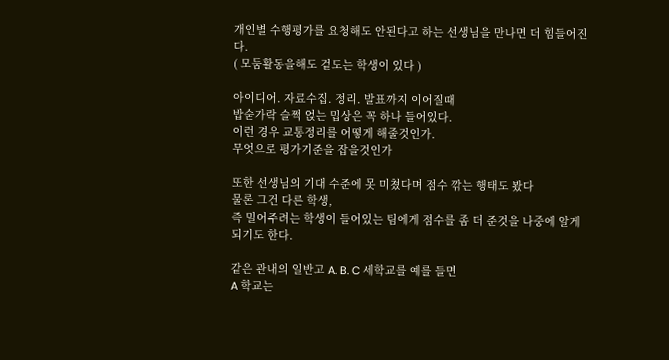개인별 수행평가를 요청해도 안된다고 하는 선생님을 만나면 더 힘들어진다.
( 모둠활동을해도 겉도는 학생이 있다 )

아이디어. 자료수집. 정리. 발표까지 이어질때
밥숟가락 슬쩍 얹는 밉상은 꼭 하나 들어있다.
이런 경우 교통정리를 어떻게 해줄것인가.
무엇으로 평가기준을 잡을것인가

또한 선생님의 기대 수준에 못 미쳤다며 점수 깎는 행태도 봤다
물론 그건 다른 학생,
즉 밀어주려는 학생이 들어있는 팀에게 점수를 좀 더 준것을 나중에 알게 되기도 한다.

같은 관내의 일반고 A. B. C 세학교를 예를 들면
A 학교는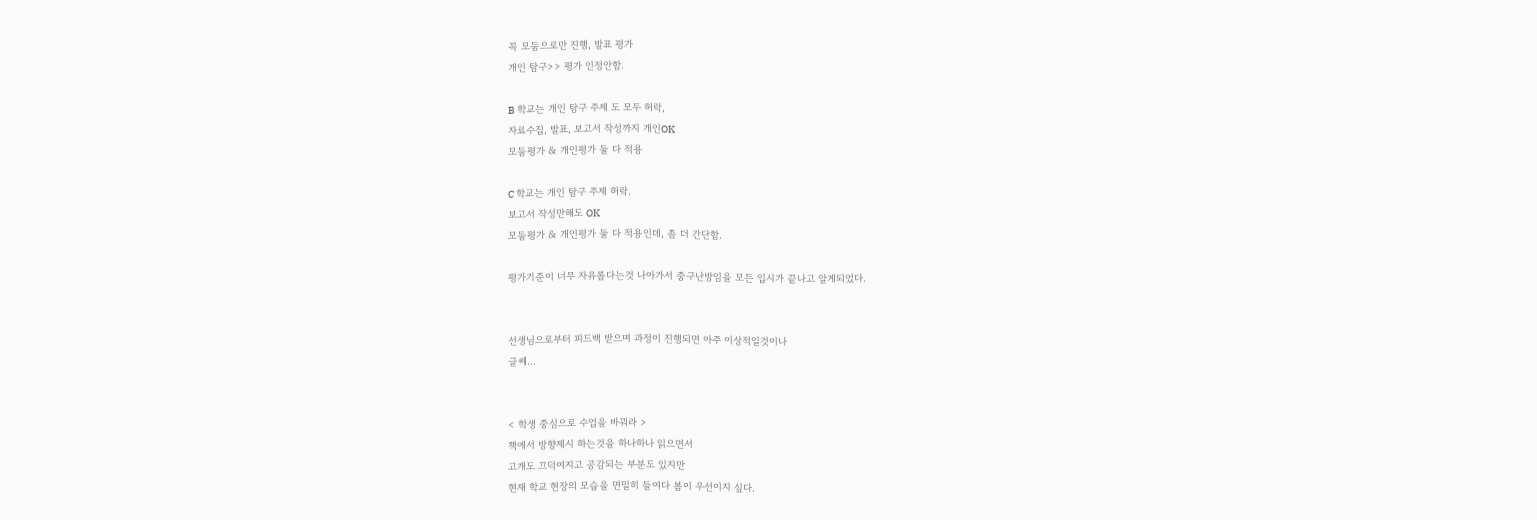꼭 모둠으로만 진행, 발표 평가
개인 탐구>> 평가 인정안함.

B 학교는 개인 탐구 주제 도 모두 허락,
자료수집, 발표, 보고서 작성까지 개인OK
모둠평가 & 개인평가 둘 다 적용

C 학교는 개인 탐구 주제 허락.
보고서 작성만해도 OK
모둠평가 & 개인평가 둘 다 적용인데, 좀 더 간단함.

평가기준이 너무 자유롭다는것 나아가서 중구난방임을 모든 입시가 끝나고 알게되었다.


선생님으로부터 피드백 받으며 과정이 진행되면 아주 이상적일것이나
글쎄...


< 학생 중심으로 수업을 바꿔라 >
책에서 방향제시 하는것을 하나하나 읽으면서
고개도 끄덕여지고 공감되는 부분도 있지만
현재 학교 현장의 모습을 면밀히 들여다 봄이 우선이지 싶다.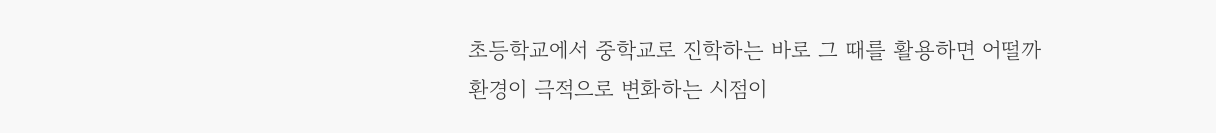초등학교에서 중학교로 진학하는 바로 그 때를 활용하면 어떨까
환경이 극적으로 변화하는 시점이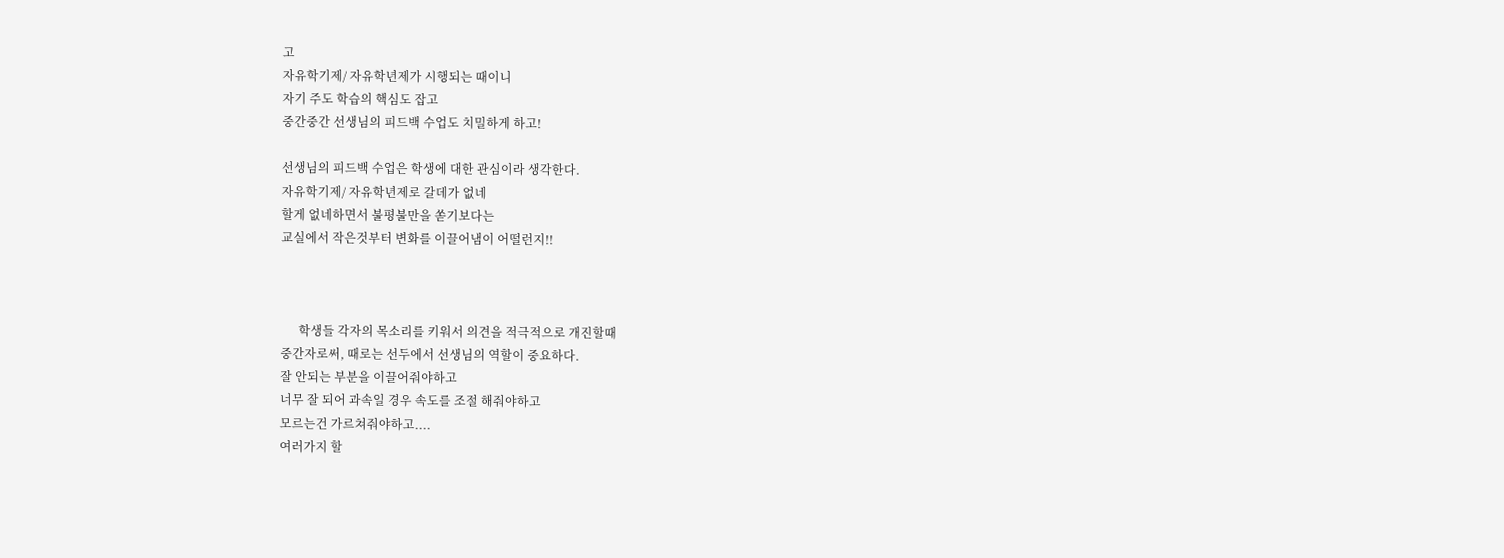고
자유학기제/ 자유학년제가 시행되는 때이니
자기 주도 학습의 핵심도 잡고
중간중간 선생님의 피드백 수업도 치밀하게 하고!

선생님의 피드백 수업은 학생에 대한 관심이라 생각한다.
자유학기제/ 자유학년제로 갈데가 없네
할게 없네하면서 불평불만을 쏟기보다는
교실에서 작은것부터 변화를 이끌어냄이 어떨런지!!



      학생들 각자의 목소리를 키워서 의견을 적극적으로 개진할때
중간자로써, 때로는 선두에서 선생님의 역할이 중요하다.
잘 안되는 부분을 이끌어줘야하고
너무 잘 되어 과속일 경우 속도를 조절 해줘야하고
모르는건 가르쳐줘야하고....
여러가지 할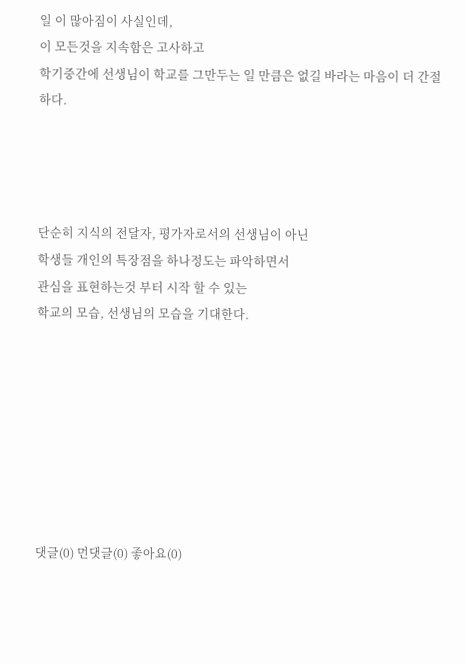일 이 많아짐이 사실인데,
이 모든것을 지속함은 고사하고
학기중간에 선생님이 학교를 그만두는 일 만큼은 없길 바라는 마음이 더 간절하다.




단순히 지식의 전달자, 평가자로서의 선생님이 아닌
학생들 개인의 특장점을 하나정도는 파악하면서
관심을 표현하는것 부터 시작 할 수 있는
학교의 모습, 선생님의 모습을 기대한다.








댓글(0) 먼댓글(0) 좋아요(0)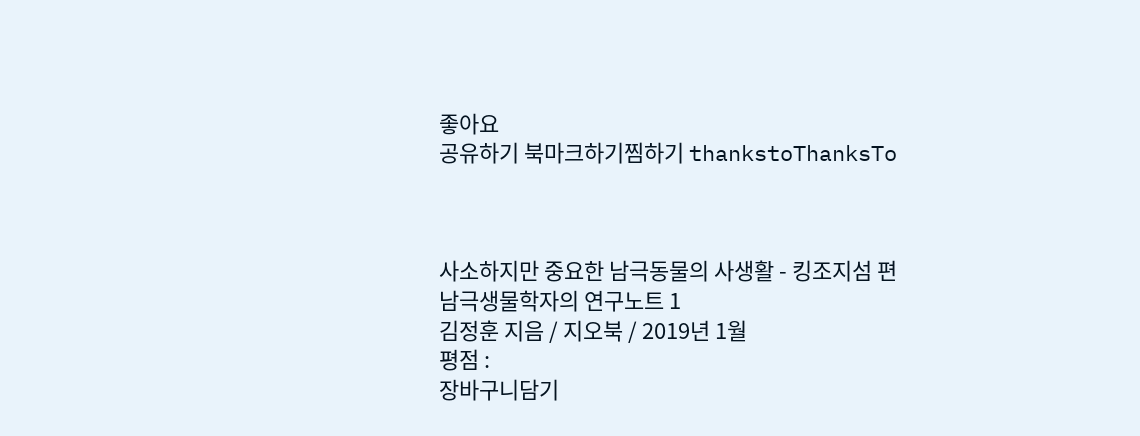좋아요
공유하기 북마크하기찜하기 thankstoThanksTo



사소하지만 중요한 남극동물의 사생활 - 킹조지섬 편 남극생물학자의 연구노트 1
김정훈 지음 / 지오북 / 2019년 1월
평점 :
장바구니담기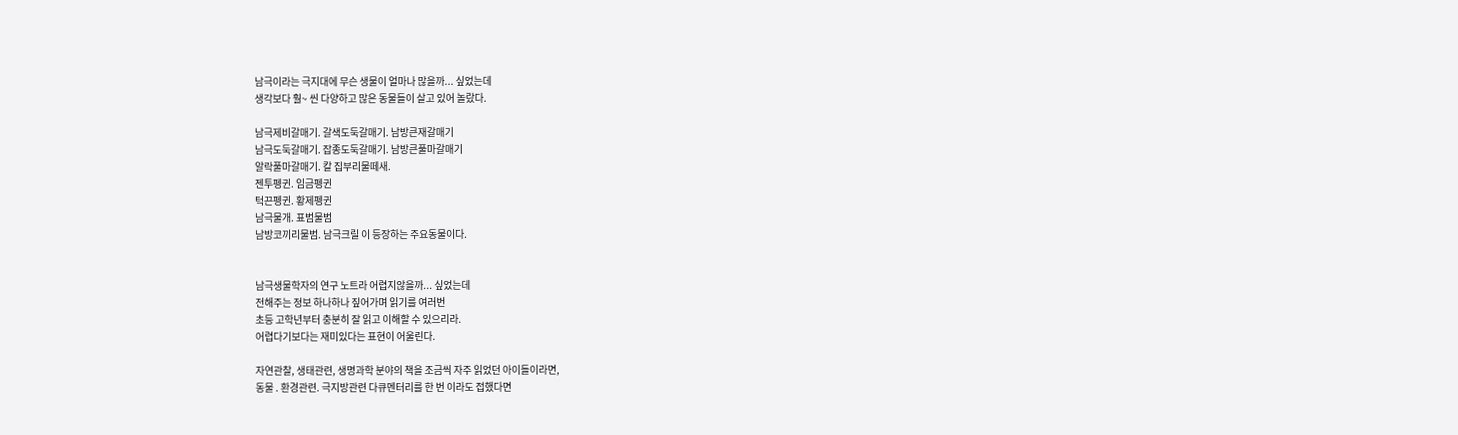남극이라는 극지대에 무슨 생물이 얼마나 많을까... 싶었는데
생각보다 훨~ 씬 다양하고 많은 동물들이 살고 있어 놀랐다.

남극제비갈매기. 갈색도둑갈매기. 남방큰재갈매기
남극도둑갈매기. 잡종도둑갈매기. 남방큰풀마갈매기
알락풀마갈매기. 칼 집부리물떼새.
젠투펭귄. 임금펭귄
턱끈펭귄. 황제펭귄
남극물개. 표범물범
남방코끼리물범. 남극크릴 이 등장하는 주요동물이다.


남극생물학자의 연구 노트라 어렵지않을까... 싶었는데
전해주는 정보 하나하나 짚어가며 읽기를 여러번
초등 고학년부터 충분히 잘 읽고 이해할 수 있으리라.
어렵다기보다는 재미있다는 표현이 어울린다.

자연관찰, 생태관련, 생명과학 분야의 책을 조금씩 자주 읽었던 아이들이라면,
동물 . 환경관련. 극지방관련 다큐멘터리를 한 번 이라도 접했다면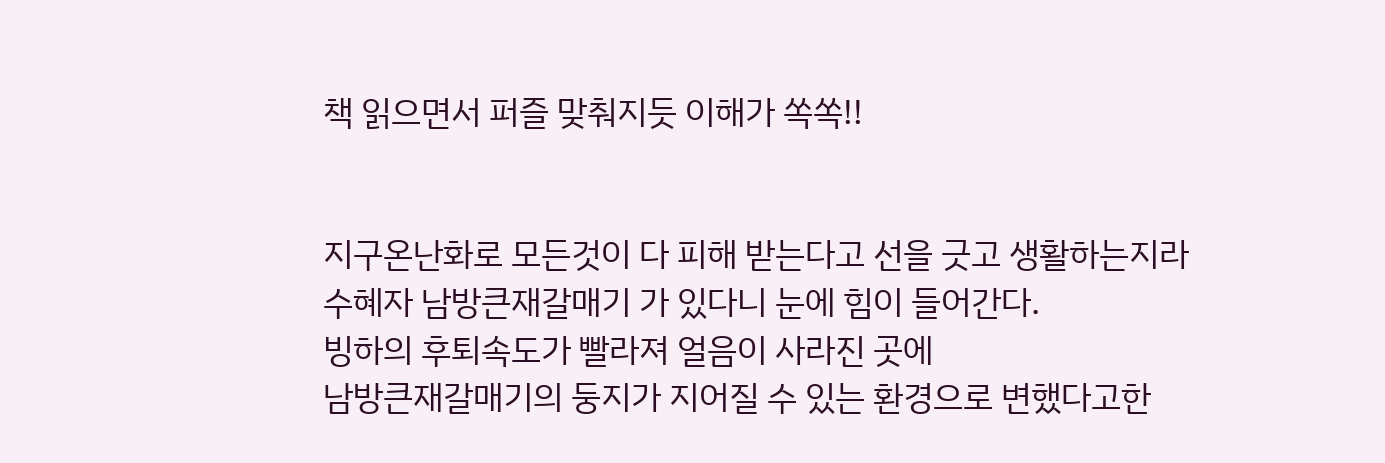책 읽으면서 퍼즐 맞춰지듯 이해가 쏙쏙!!


지구온난화로 모든것이 다 피해 받는다고 선을 긋고 생활하는지라
수혜자 남방큰재갈매기 가 있다니 눈에 힘이 들어간다.
빙하의 후퇴속도가 빨라져 얼음이 사라진 곳에
남방큰재갈매기의 둥지가 지어질 수 있는 환경으로 변했다고한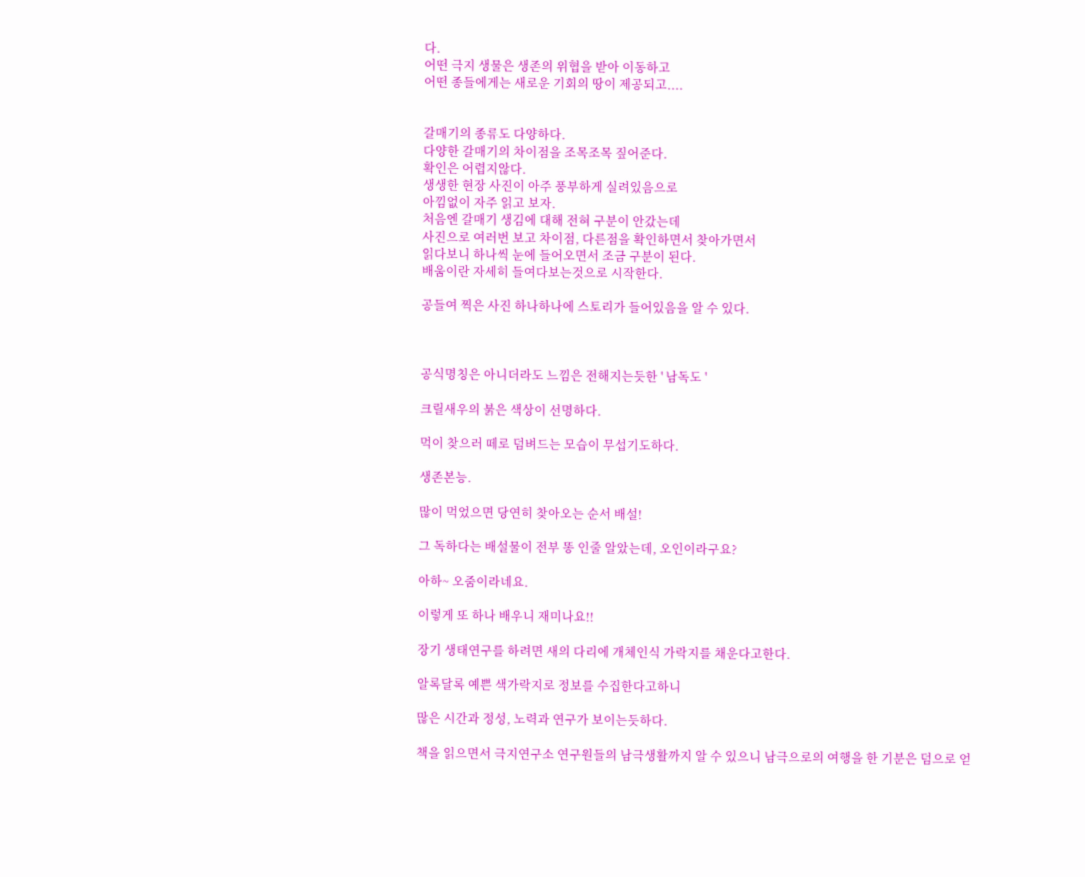다.
어떤 극지 생물은 생존의 위협을 받아 이동하고
어떤 종들에게는 새로운 기회의 땅이 제공되고....


갈매기의 종류도 다양하다.
다양한 갈매기의 차이점을 조목조목 짚어준다.
확인은 어렵지않다.
생생한 현장 사진이 아주 풍부하게 실려있음으로
아낌없이 자주 읽고 보자.
처음엔 갈매기 생김에 대해 전혀 구분이 안갔는데
사진으로 여러번 보고 차이점, 다른점을 확인하면서 찾아가면서
읽다보니 하나씩 눈에 들어오면서 조금 구분이 된다.
배움이란 자세히 들여다보는것으로 시작한다.

공들여 찍은 사진 하나하나에 스토리가 들어있음을 알 수 있다.



공식명칭은 아니더라도 느낌은 전해지는듯한 ' 남독도 '

크릴새우의 붉은 색상이 선명하다.

먹이 찾으러 떼로 덤벼드는 모습이 무섭기도하다.

생존본능.

많이 먹었으면 당연히 찾아오는 순서 배설!

그 독하다는 배설물이 전부 똥 인줄 알았는데, 오인이라구요?

아하~ 오줌이라네요.

이렇게 또 하나 배우니 재미나요!!

장기 생태연구를 하려면 새의 다리에 개체인식 가락지를 채운다고한다.

알록달록 예쁜 색가락지로 정보를 수집한다고하니

많은 시간과 정성, 노력과 연구가 보이는듯하다.

책을 읽으면서 극지연구소 연구원들의 남극생활까지 알 수 있으니 남극으로의 여행을 한 기분은 덤으로 얻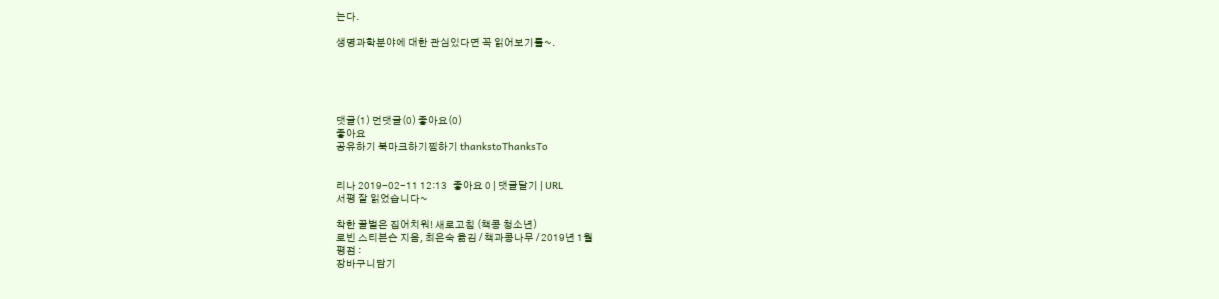는다.

생명과학분야에 대한 관심있다면 꼭 읽어보기를~.





댓글(1) 먼댓글(0) 좋아요(0)
좋아요
공유하기 북마크하기찜하기 thankstoThanksTo


리나 2019-02-11 12:13   좋아요 0 | 댓글달기 | URL
서평 잘 읽었습니다~

착한 꿀벌은 집어치워! 새로고침 (책콩 청소년)
로빈 스티븐슨 지음, 최은숙 옮김 / 책과콩나무 / 2019년 1월
평점 :
장바구니담기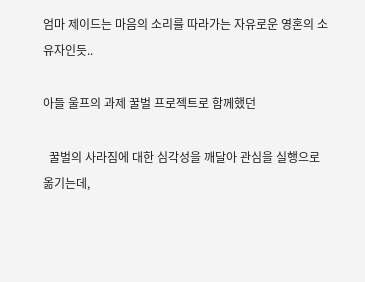엄마 제이드는 마음의 소리를 따라가는 자유로운 영혼의 소유자인듯..

아들 울프의 과제 꿀벌 프로젝트로 함께했던

  꿀벌의 사라짐에 대한 심각성을 깨달아 관심을 실행으로 옮기는데,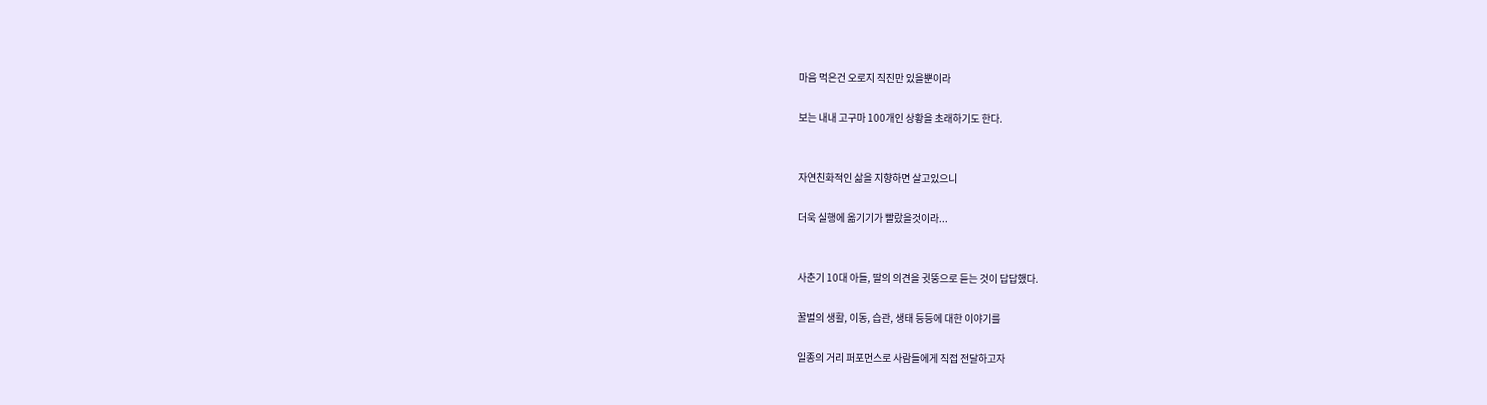마음 먹은건 오로지 직진만 있을뿐이라

보는 내내 고구마 100개인 상황을 초래하기도 한다.


자연친화적인 삶을 지향하면 살고있으니

더욱 실행에 옮기기가 빨랐을것이라...


사춘기 10대 아들, 딸의 의견을 귓뚱으로 듣는 것이 답답했다.

꿀벌의 생활, 이동, 습관, 생태 등등에 대한 이야기를

일종의 거리 퍼포먼스로 사람들에게 직접 전달하고자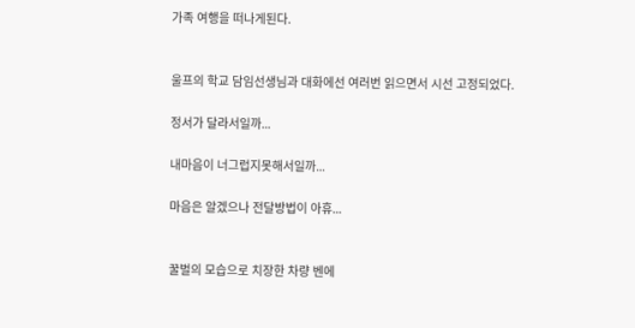가족 여행을 떠나게된다.


울프의 학교 담임선생님과 대화에선 여러번 읽으면서 시선 고정되었다.

정서가 달라서일까...

내마음이 너그럽지못해서일까...

마음은 알겠으나 전달방법이 아휴...


꿀벌의 모습으로 치장한 차량 벤에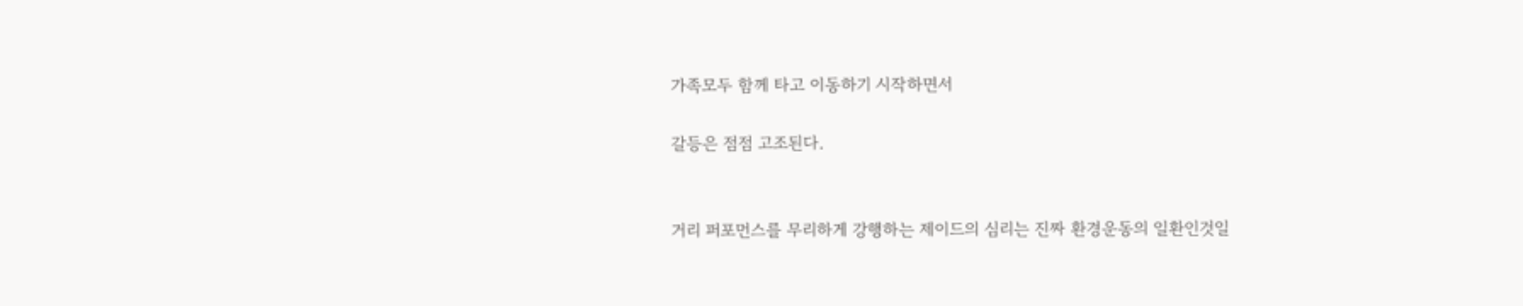가족모두 함께 타고 이동하기 시작하면서

갈등은 점점 고조된다.


거리 퍼포먼스를 무리하게 강행하는 제이드의 심리는 진짜 환경운동의 일환인것일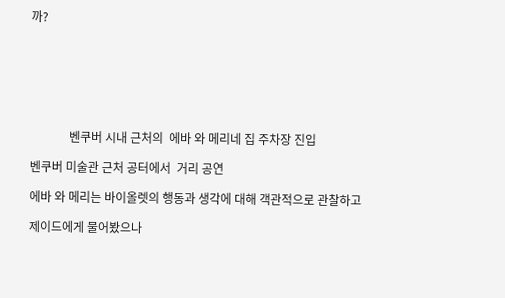까?







             벤쿠버 시내 근처의  에바 와 메리네 집 주차장 진입

벤쿠버 미술관 근처 공터에서  거리 공연

에바 와 메리는 바이올렛의 행동과 생각에 대해 객관적으로 관찰하고

제이드에게 물어봤으나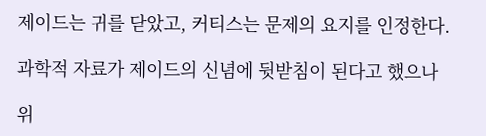제이드는 귀를 닫았고, 커티스는 문제의 요지를 인정한다.

과학적 자료가 제이드의 신념에 뒷받침이 된다고 했으나

위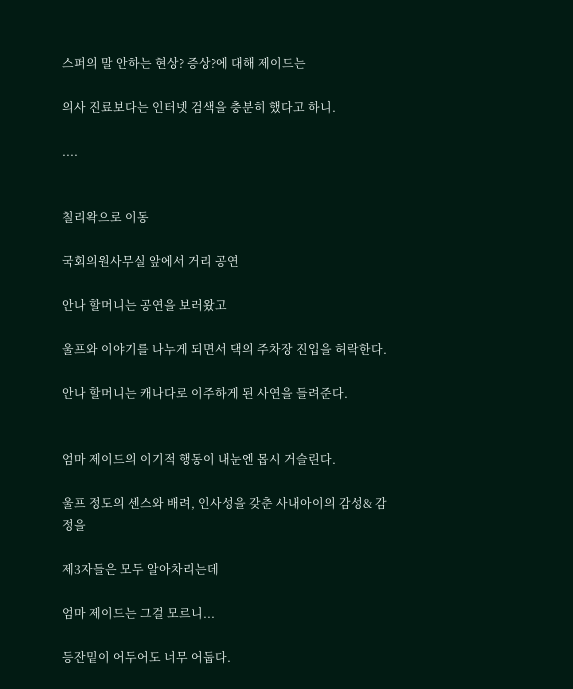스퍼의 말 안하는 현상? 증상?에 대해 제이드는

의사 진료보다는 인터넷 검색을 충분히 했다고 하니.

....


칠리왁으로 이동

국회의원사무실 앞에서 거리 공연

안나 할머니는 공연을 보러왔고

울프와 이야기를 나누게 되면서 댁의 주차장 진입을 허락한다.

안나 할머니는 캐나다로 이주하게 된 사연을 들려준다.


엄마 제이드의 이기적 행동이 내눈엔 몹시 거슬린다.

울프 정도의 센스와 배려, 인사성을 갖춘 사내아이의 감성& 감정을

제3자들은 모두 알아차리는데

엄마 제이드는 그걸 모르니...

등잔밑이 어두어도 너무 어둡다.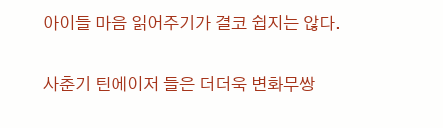아이들 마음 읽어주기가 결코 쉽지는 않다.

사춘기 틴에이저 들은 더더욱 변화무쌍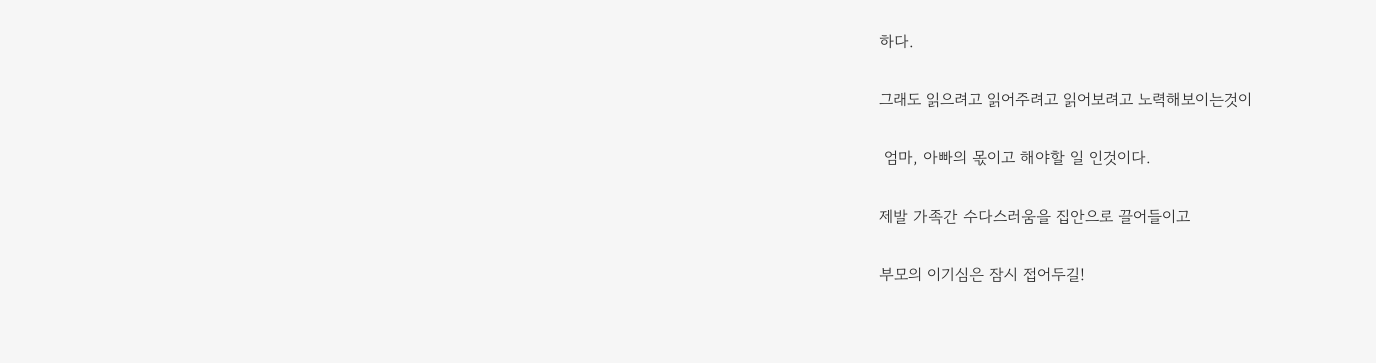하다.

그래도 읽으려고 읽어주려고 읽어보려고 노력해보이는것이

 엄마, 아빠의 몫이고 해야할 일 인것이다.

제발 가족간 수다스러움을 집안으로 끌어들이고

부모의 이기심은 잠시 접어두길!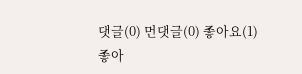댓글(0) 먼댓글(0) 좋아요(1)
좋아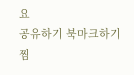요
공유하기 북마크하기찜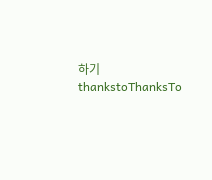하기 thankstoThanksTo